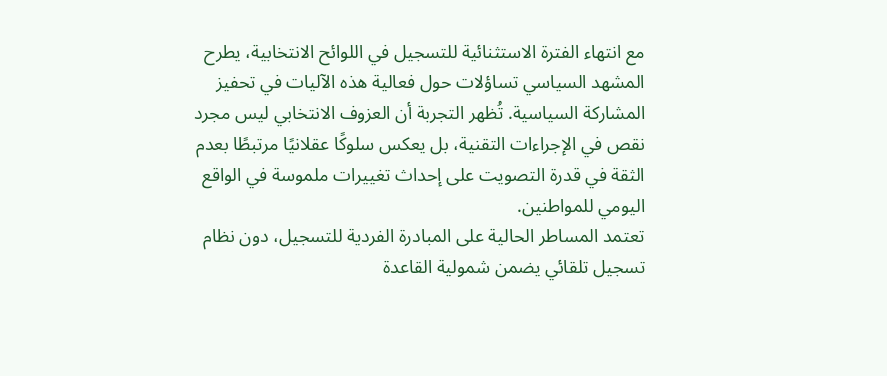مع انتهاء الفترة الاستثنائية للتسجيل في اللوائح الانتخابية، يطرح المشهد السياسي تساؤلات حول فعالية هذه الآليات في تحفيز المشاركة السياسية. تُظهر التجربة أن العزوف الانتخابي ليس مجرد نقص في الإجراءات التقنية، بل يعكس سلوكًا عقلانيًا مرتبطًا بعدم الثقة في قدرة التصويت على إحداث تغييرات ملموسة في الواقع اليومي للمواطنين.
تعتمد المساطر الحالية على المبادرة الفردية للتسجيل، دون نظام تسجيل تلقائي يضمن شمولية القاعدة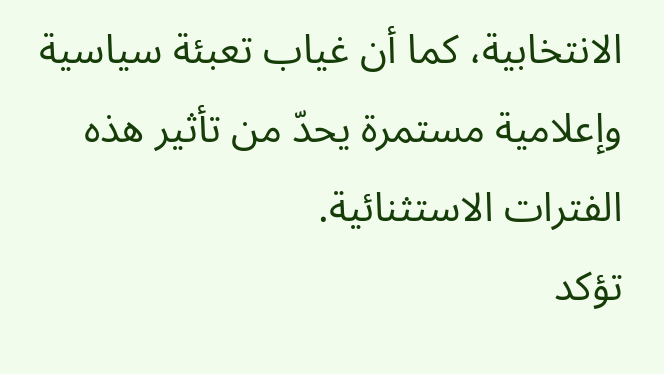الانتخابية، كما أن غياب تعبئة سياسية وإعلامية مستمرة يحدّ من تأثير هذه الفترات الاستثنائية.
تؤكد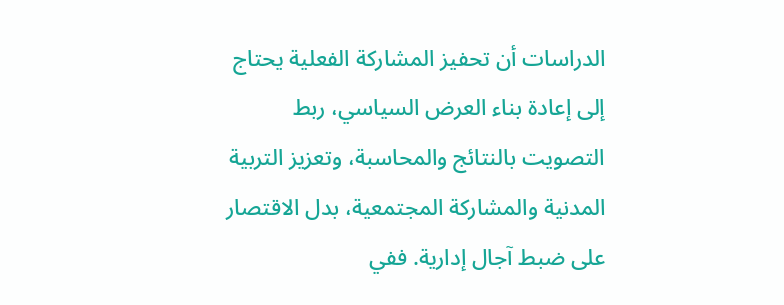الدراسات أن تحفيز المشاركة الفعلية يحتاج إلى إعادة بناء العرض السياسي، ربط التصويت بالنتائج والمحاسبة، وتعزيز التربية المدنية والمشاركة المجتمعية، بدل الاقتصار على ضبط آجال إدارية. ففي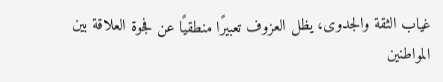غياب الثقة والجدوى، يظل العزوف تعبيرًا منطقيًا عن فجوة العلاقة بين المواطنين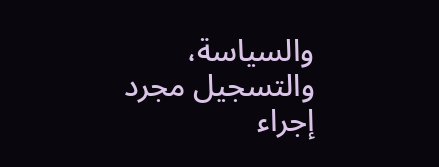والسياسة، والتسجيل مجرد إجراء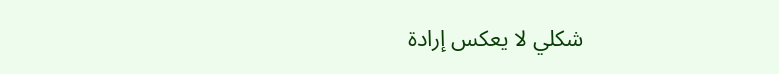شكلي لا يعكس إرادة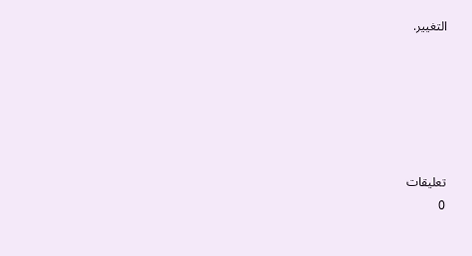التغيير.






تعليقات
0